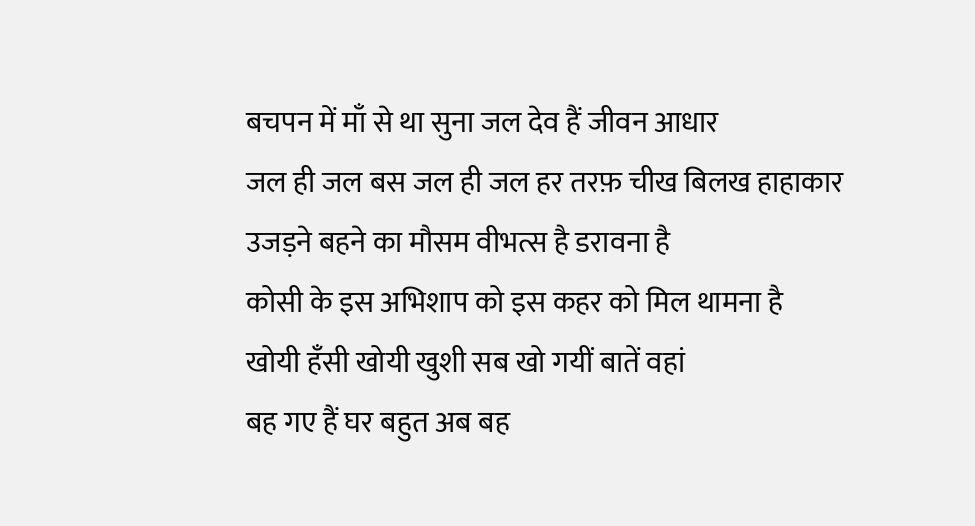बचपन में माँ से था सुना जल देव हैं जीवन आधार
जल ही जल बस जल ही जल हर तरफ़ चीख बिलख हाहाकार
उजड़ने बहने का मौसम वीभत्स है डरावना है
कोसी के इस अभिशाप को इस कहर को मिल थामना है
खोयी हँसी खोयी खुशी सब खो गयीं बातें वहां
बह गए हैं घर बहुत अब बह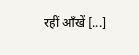रहीं आँखें [...]